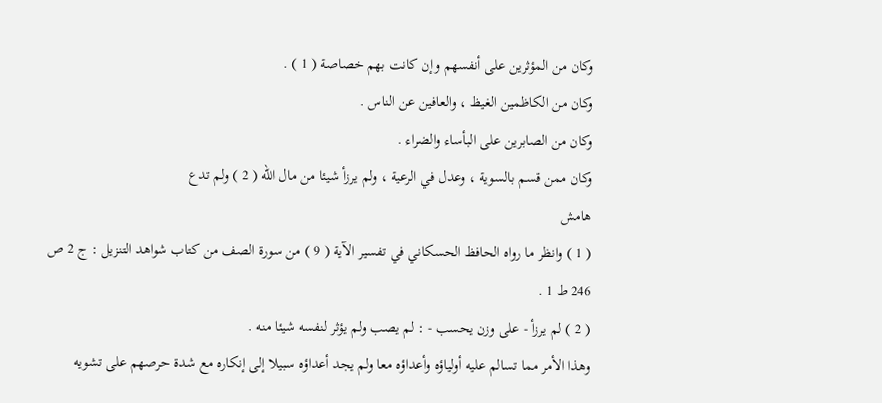وكان من المؤثرين على أنفسهم وإن كانت بهم خصاصة ( 1 ) .
وكان من الكاظمين الغيظ ، والعافين عن الناس .
وكان من الصابرين على البأساء والضراء .
وكان ممن قسم بالسوية ، وعدل في الرعية ، ولم يرزأ شيئا من مال الله ( 2 ) ولم تدع
هامش
( 1 ) وانظر ما رواه الحافظ الحسكاني في تفسير الآية ( 9 ) من سورة الصف من كتاب شواهد التنزيل : ج 2 ص
246 ط 1 .
( 2 ) لم يرزأ - على وزن يحسب - : لم يصب ولم يؤثر لنفسه شيئا منه .
وهذا الأمر مما تسالم عليه أولياؤه وأعداؤه معا ولم يجد أعداؤه سبيلا إلى إنكاره مع شدة حرصهم على تشويه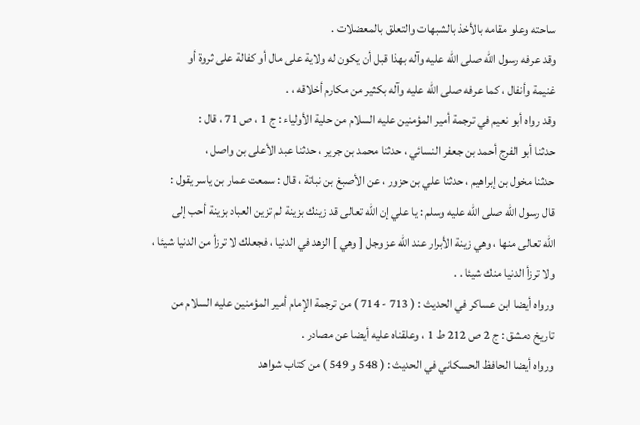ساحته وعلو مقامه بالأخذ بالشبهات والتعلق بالمعضلات .
وقد عرفه رسول الله صلى الله عليه وآله بهذا قبل أن يكون له ولاية على مال أو كفالة على ثروة أو
غنيمة وأنفال ، كما عرفه صلى الله عليه وآله بكثير من مكارم أخلاقه ، .
وقد رواه أبو نعيم في ترجمة أمير المؤمنين عليه السلام من حلية الأولياء : ج 1 ، ص 71 ، قال :
حدثنا أبو الفرج أحمد بن جعفر النسائي ، حدثنا محمد بن جرير ، حدثنا عبد الأعلى بن واصل ،
حدثنا مخول بن إبراهيم ، حدثنا علي بن حزور ، عن الأصبغ بن نباتة ، قال : سمعت عمار بن ياسر يقول :
قال رسول الله صلى الله عليه وسلم : يا علي إن الله تعالى قد زينك بزينة لم تزين العباد بزينة أحب إلى
الله تعالى منها ، وهي زينة الأبرار عند الله عز وجل [ وهي ] الزهد في الدنيا ، فجعلك لا ترزأ من الدنيا شيئا ،
ولا ترزأ الدنيا منك شيئا . .
ورواه أيضا ابن عساكر في الحديث : ( 713 - 714 ) من ترجمة الإمام أمير المؤمنين عليه السلام من
تاريخ دمشق : ج 2 ص 212 ط 1 ، وعلقناه عليه أيضا عن مصادر .
ورواه أيضا الحافظ الحسكاني في الحديث : ( 548 و 549 ) من كتاب شواهد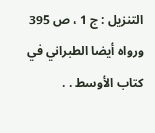التنزيل : ج 1 ، ص 395
ورواه أيضا الطبراني في كتاب الأوسط . .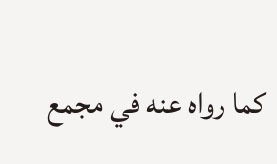كما رواه عنه في مجمع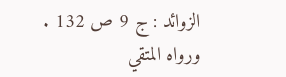الزوائد : ج 9 ص 132 .
ورواه المتقي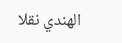الهندي نقلا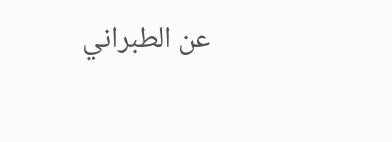عن الطبراني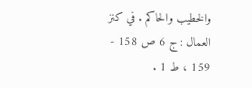والخطيب والحاكم . في كنز العمال : ج 6 ص 158 - 159 ، ط 1 .